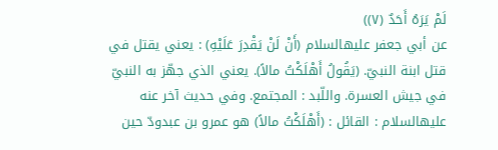لَمْ يَرَهُ أَحَدٌ (٧))
عن أبي جعفر عليهالسلام (أَنْ لَنْ يَقْدِرَ عَلَيْهِ) : يعني يقتل في قتل ابنة النبيّ. (يَقُولُ أَهْلَكْتُ مالاً). يعني الذي جهّز به النبيّ في جيش العسرة. واللّبد : المجتمع. وفي حديث آخر عنه عليهالسلام : القائل : (أَهْلَكْتُ مالاً) هو عمرو بن عبدودّ حين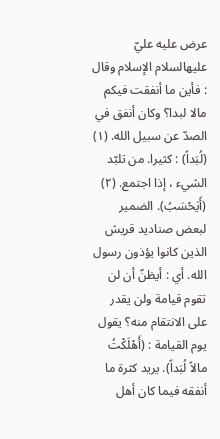عرض عليه عليّ عليهالسلام الإسلام وقال : فأين ما أنفقت فيكم مالا لبدا؟ وكان أنفق في الصدّ عن سبيل الله. (١)
(لُبَداً) : كثيرا. من تلبّد الشيء ، إذا اجتمع. (٢)
(أَيَحْسَبُ). الضمير لبعض صناديد قريش الذين كانوا يؤذون رسول الله. أي : أيظنّ أن لن تقوم قيامة ولن يقدر على الانتقام منه؟ يقول يوم القيامة : (أَهْلَكْتُ مالاً لُبَداً). يريد كثرة ما أنفقه فيما كان أهل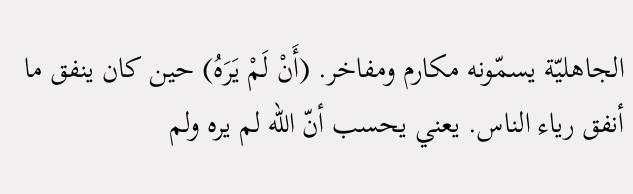الجاهليّة يسمّونه مكارم ومفاخر. (أَنْ لَمْ يَرَهُ) حين كان ينفق ما أنفق رياء الناس. يعني يحسب أنّ الله لم يره ولم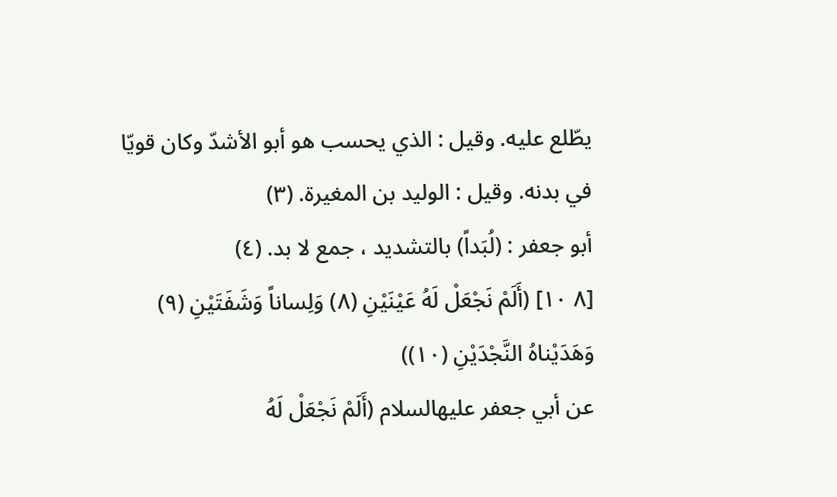يطّلع عليه. وقيل : الذي يحسب هو أبو الأشدّ وكان قويّا في بدنه. وقيل : الوليد بن المغيرة. (٣)
أبو جعفر : (لُبَداً) بالتشديد ، جمع لا بد. (٤)
[٨ ١٠] (أَلَمْ نَجْعَلْ لَهُ عَيْنَيْنِ (٨) وَلِساناً وَشَفَتَيْنِ (٩) وَهَدَيْناهُ النَّجْدَيْنِ (١٠))
عن أبي جعفر عليهالسلام (أَلَمْ نَجْعَلْ لَهُ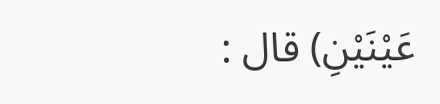عَيْنَيْنِ) قال :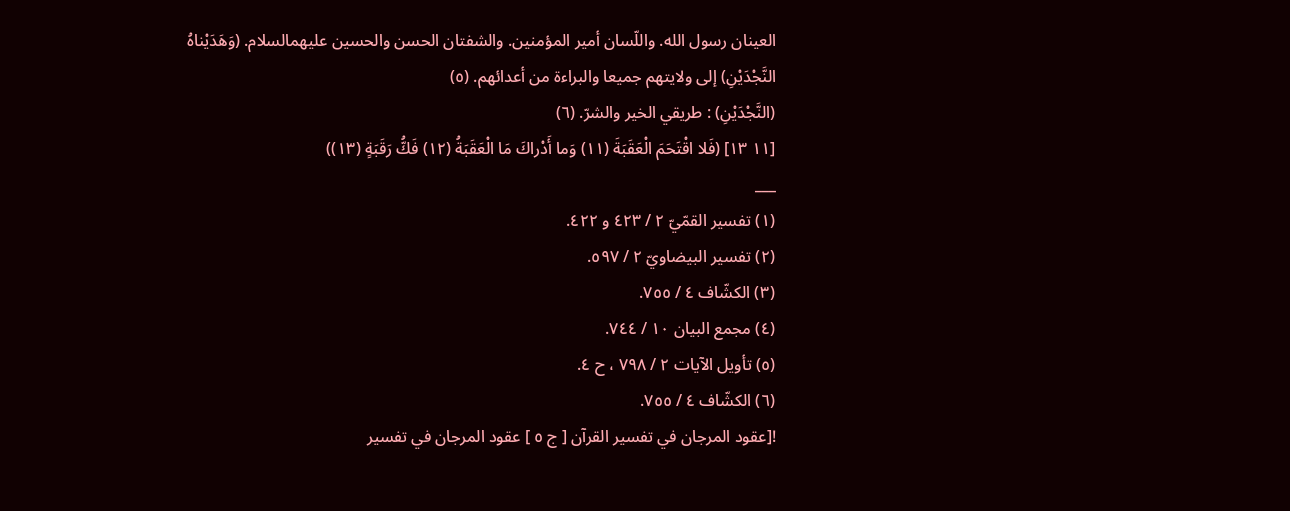العينان رسول الله. واللّسان أمير المؤمنين. والشفتان الحسن والحسين عليهمالسلام. (وَهَدَيْناهُ النَّجْدَيْنِ) إلى ولايتهم جميعا والبراءة من أعدائهم. (٥)
(النَّجْدَيْنِ) : طريقي الخير والشرّ. (٦)
[١١ ١٣] (فَلا اقْتَحَمَ الْعَقَبَةَ (١١) وَما أَدْراكَ مَا الْعَقَبَةُ (١٢) فَكُّ رَقَبَةٍ (١٣))
___
(١) تفسير القمّيّ ٢ / ٤٢٣ و ٤٢٢.
(٢) تفسير البيضاويّ ٢ / ٥٩٧.
(٣) الكشّاف ٤ / ٧٥٥.
(٤) مجمع البيان ١٠ / ٧٤٤.
(٥) تأويل الآيات ٢ / ٧٩٨ ، ح ٤.
(٦) الكشّاف ٤ / ٧٥٥.
![عقود المرجان في تفسير القرآن [ ج ٥ ] عقود المرجان في تفسير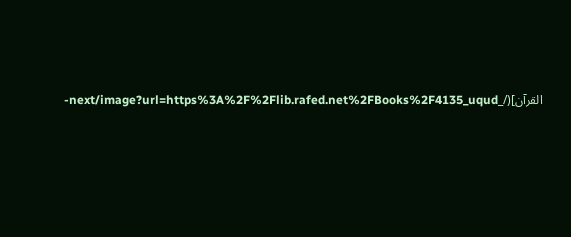القرآن](/_next/image?url=https%3A%2F%2Flib.rafed.net%2FBooks%2F4135_uqud-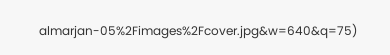almarjan-05%2Fimages%2Fcover.jpg&w=640&q=75)